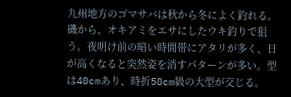九州地方のゴマサバは秋から冬によく釣れる。磯から、オキアミをエサにしたウキ釣りで狙う。夜明け前の暗い時間帯にアタリが多く、日が高くなると突然姿を消すパターンが多い。型は40cmあり、時折50cm級の大型が交じる。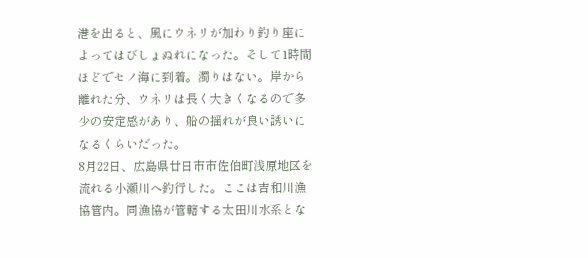港を出ると、風にウネリが加わり釣り座によってはびしょぬれになった。そして1時間ほどでセノ海に到着。濁りはない。岸から離れた分、ウネリは長く大きくなるので多少の安定感があり、船の揺れが良い誘いになるくらいだった。
8月22日、広島県廿日市市佐伯町浅原地区を流れる小瀬川へ釣行した。ここは吉和川漁協管内。同漁協が管轄する太田川水系とな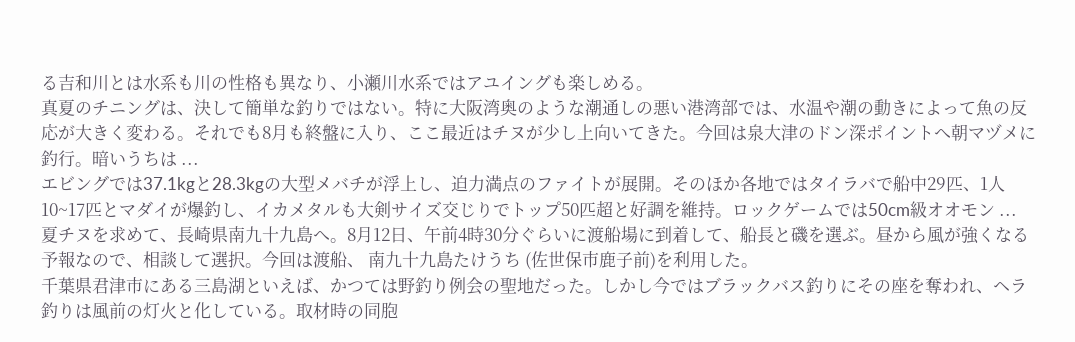る吉和川とは水系も川の性格も異なり、小瀬川水系ではアユイングも楽しめる。
真夏のチニングは、決して簡単な釣りではない。特に大阪湾奥のような潮通しの悪い港湾部では、水温や潮の動きによって魚の反応が大きく変わる。それでも8月も終盤に入り、ここ最近はチヌが少し上向いてきた。今回は泉大津のドン深ポイントへ朝マヅメに釣行。暗いうちは ...
エビングでは37.1kgと28.3kgの大型メバチが浮上し、迫力満点のファイトが展開。そのほか各地ではタイラバで船中29匹、1人10~17匹とマダイが爆釣し、イカメタルも大剣サイズ交じりでトップ50匹超と好調を維持。ロックゲームでは50cm級オオモン ...
夏チヌを求めて、長崎県南九十九島へ。8月12日、午前4時30分ぐらいに渡船場に到着して、船長と磯を選ぶ。昼から風が強くなる予報なので、相談して選択。今回は渡船、 南九十九島たけうち (佐世保市鹿子前)を利用した。
千葉県君津市にある三島湖といえば、かつては野釣り例会の聖地だった。しかし今ではブラックバス釣りにその座を奪われ、ヘラ釣りは風前の灯火と化している。取材時の同胞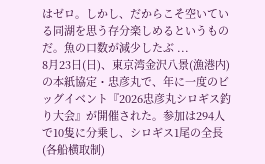はゼロ。しかし、だからこそ空いている同湖を思う存分楽しめるというものだ。魚の口数が減少したぶ ...
8月23日(日)、東京湾金沢八景(漁港内)の本紙協定・忠彦丸で、年に一度のビッグイベント『2026忠彦丸シロギス釣り大会』が開催された。参加は294人で10隻に分乗し、シロギス1尾の全長(各船横取制)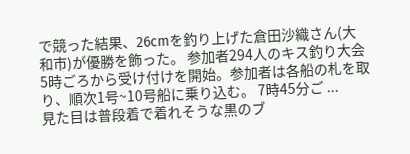で競った結果、26cmを釣り上げた倉田沙織さん(大和市)が優勝を飾った。 参加者294人のキス釣り大会 5時ごろから受け付けを開始。参加者は各船の札を取り、順次1号~10号船に乗り込む。 7時45分ご ...
見た目は普段着で着れそうな黒のブ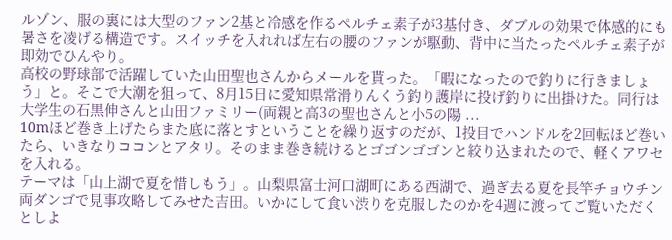ルゾン、服の裏には大型のファン2基と冷感を作るペルチェ素子が3基付き、ダブルの効果で体感的にも暑さを凌げる構造です。スイッチを入れれば左右の腰のファンが駆動、背中に当たったペルチェ素子が即効でひんやり。
高校の野球部で活躍していた山田聖也さんからメールを貰った。「暇になったので釣りに行きましょう」と。そこで大潮を狙って、8月15日に愛知県常滑りんくう釣り護岸に投げ釣りに出掛けた。同行は大学生の石黒伸さんと山田ファミリー(両親と高3の聖也さんと小5の陽 ...
10mほど巻き上げたらまた底に落とすということを繰り返すのだが、1投目でハンドルを2回転ほど巻いたら、いきなりココンとアタリ。そのまま巻き続けるとゴゴンゴゴンと絞り込まれたので、軽くアワセを入れる。
テーマは「山上湖で夏を惜しもう」。山梨県富士河口湖町にある西湖で、過ぎ去る夏を長竿チョウチン両ダンゴで見事攻略してみせた吉田。いかにして食い渋りを克服したのかを4週に渡ってご覧いただくとしよ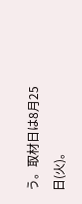う。取材日は8月25日(火)。